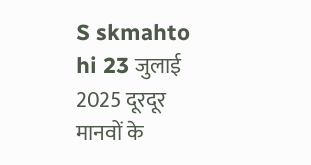S skmahto hi 23 जुलाई 2025 दूरदूर मानवों के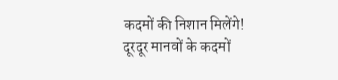कदमों की निशान मिलेंगे! दूरदूर मानवों के कदमों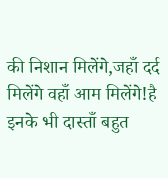की निशान मिलेंगे,जहाँ दर्द मिलेंगे वहाँ आम मिलेंगे!है इनके भी दास्ताँ बहुत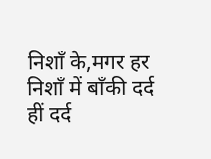निशाँ के,मगर हर निशाँ में बाँकी दर्द हीं दर्द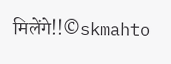मिलेंगे!!©skmahto